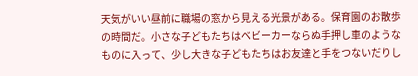天気がいい昼前に職場の窓から見える光景がある。保育園のお散歩の時間だ。小さな子どもたちはベビーカーならぬ手押し車のようなものに入って、少し大きな子どもたちはお友達と手をつないだりし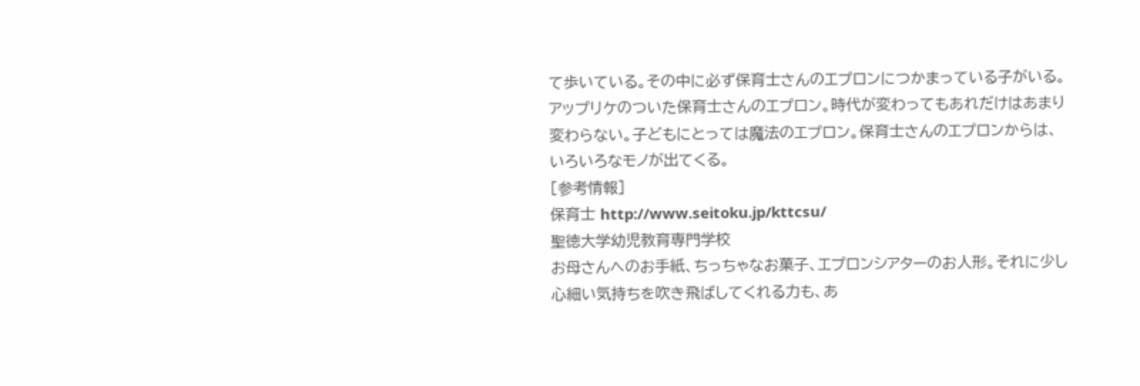て歩いている。その中に必ず保育士さんのエプロンにつかまっている子がいる。アップリケのついた保育士さんのエプロン。時代が変わってもあれだけはあまり変わらない。子どもにとっては魔法のエプロン。保育士さんのエプロンからは、いろいろなモノが出てくる。
[参考情報]
保育士 http://www.seitoku.jp/kttcsu/
聖徳大学幼児教育専門学校
お母さんへのお手紙、ちっちゃなお菓子、エプロンシアターのお人形。それに少し心細い気持ちを吹き飛ばしてくれる力も、あ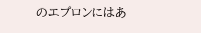のエプロンにはあ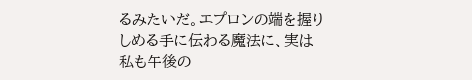るみたいだ。エプロンの端を握りしめる手に伝わる魔法に、実は私も午後の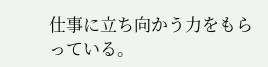仕事に立ち向かう力をもらっている。